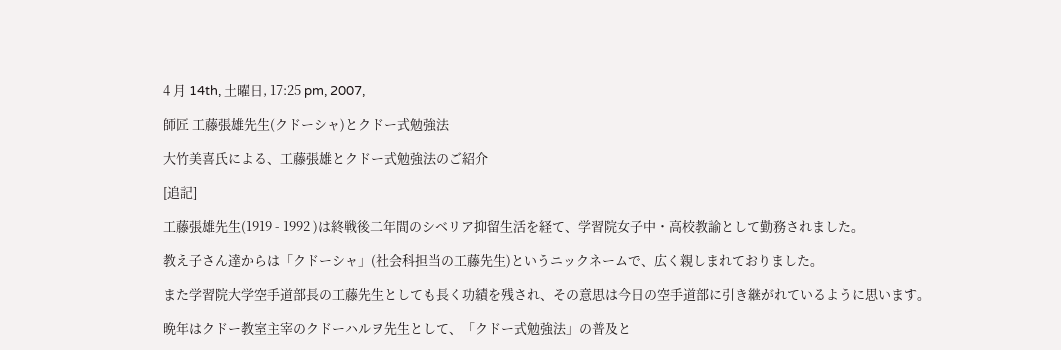4 月 14th, 土曜日, 17:25 pm, 2007,

師匠 工藤張雄先生(クドーシャ)とクドー式勉強法

大竹美喜氏による、工藤張雄とクドー式勉強法のご紹介

[追記]

工藤張雄先生(1919 - 1992 )は終戦後二年間のシベリア抑留生活を経て、学習院女子中・高校教諭として勤務されました。

教え子さん達からは「クドーシャ」(社会科担当の工藤先生)というニックネームで、広く親しまれておりました。

また学習院大学空手道部長の工藤先生としても長く功績を残され、その意思は今日の空手道部に引き継がれているように思います。

晩年はクドー教室主宰のクドーハルヲ先生として、「クドー式勉強法」の普及と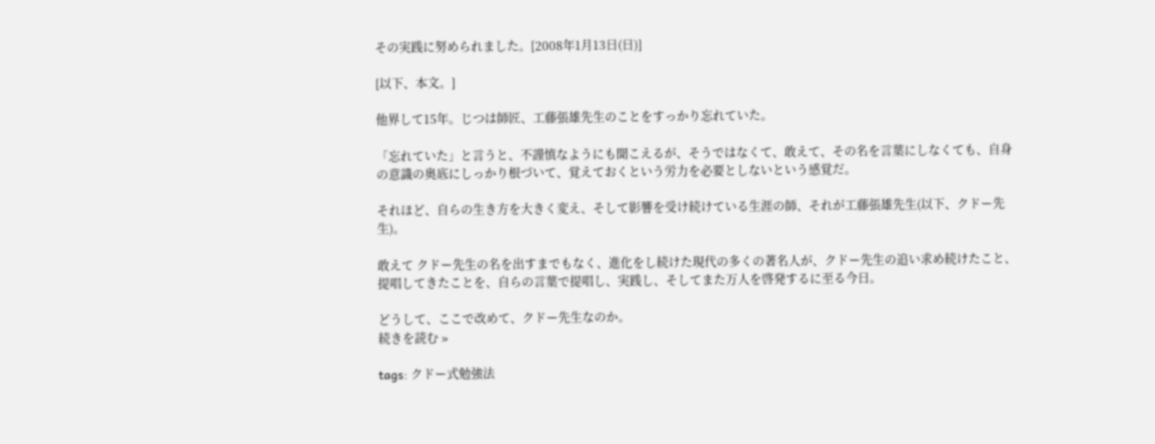その実践に努められました。[2008年1月13日(日)]

[以下、本文。]

他界して15年。じつは師匠、工藤張雄先生のことをすっかり忘れていた。

「忘れていた」と言うと、不謹慎なようにも聞こえるが、そうではなくて、敢えて、その名を言葉にしなくても、自身の意識の奥底にしっかり根づいて、覚えておくという労力を必要としないという感覚だ。

それほど、自らの生き方を大きく変え、そして影響を受け続けている生涯の師、それが工藤張雄先生(以下、クドー先生)。

敢えて クドー先生の名を出すまでもなく、進化をし続けた現代の多くの著名人が、クドー先生の追い求め続けたこと、提唱してきたことを、自らの言葉で提唱し、実践し、そしてまた万人を啓発するに至る今日。

どうして、ここで改めて、クドー先生なのか。
続きを読む »

tags: クドー式勉強法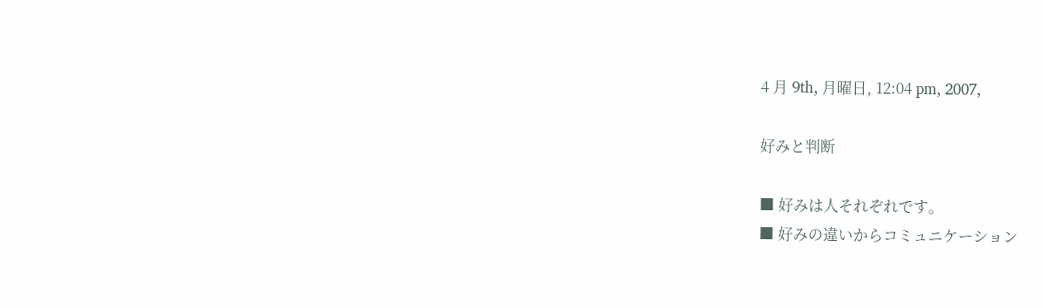4 月 9th, 月曜日, 12:04 pm, 2007,

好みと判断

■ 好みは人それぞれです。
■ 好みの違いからコミュニケーション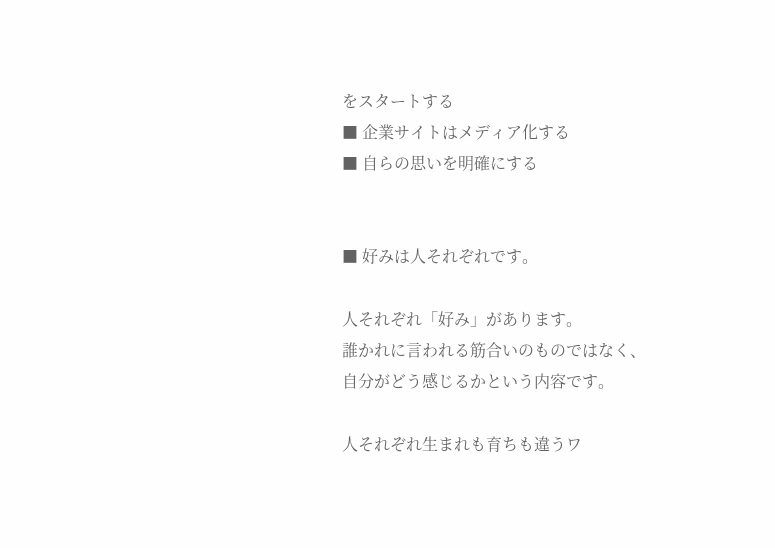をスタートする
■ 企業サイトはメディア化する
■ 自らの思いを明確にする


■ 好みは人それぞれです。

人それぞれ「好み」があります。
誰かれに言われる筋合いのものではなく、
自分がどう感じるかという内容です。

人それぞれ生まれも育ちも違うワ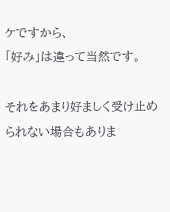ケですから、
「好み」は違って当然です。

それをあまり好ましく受け止められない場合もありま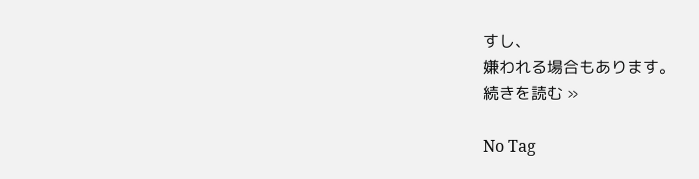すし、
嫌われる場合もあります。
続きを読む »

No Tag